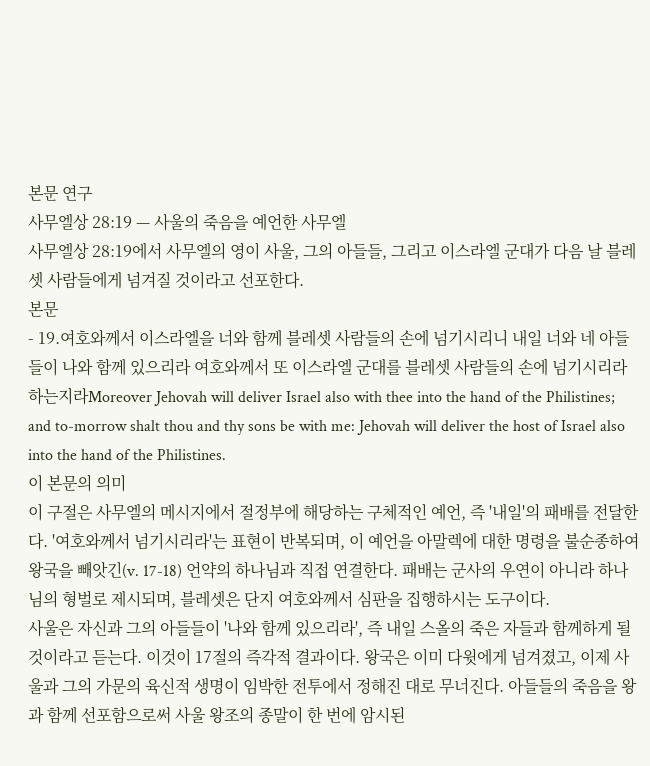본문 연구
사무엘상 28:19 — 사울의 죽음을 예언한 사무엘
사무엘상 28:19에서 사무엘의 영이 사울, 그의 아들들, 그리고 이스라엘 군대가 다음 날 블레셋 사람들에게 넘겨질 것이라고 선포한다.
본문
- 19.여호와께서 이스라엘을 너와 함께 블레셋 사람들의 손에 넘기시리니 내일 너와 네 아들들이 나와 함께 있으리라 여호와께서 또 이스라엘 군대를 블레셋 사람들의 손에 넘기시리라 하는지라Moreover Jehovah will deliver Israel also with thee into the hand of the Philistines; and to-morrow shalt thou and thy sons be with me: Jehovah will deliver the host of Israel also into the hand of the Philistines.
이 본문의 의미
이 구절은 사무엘의 메시지에서 절정부에 해당하는 구체적인 예언, 즉 '내일'의 패배를 전달한다. '여호와께서 넘기시리라'는 표현이 반복되며, 이 예언을 아말렉에 대한 명령을 불순종하여 왕국을 빼앗긴(v. 17-18) 언약의 하나님과 직접 연결한다. 패배는 군사의 우연이 아니라 하나님의 형벌로 제시되며, 블레셋은 단지 여호와께서 심판을 집행하시는 도구이다.
사울은 자신과 그의 아들들이 '나와 함께 있으리라', 즉 내일 스올의 죽은 자들과 함께하게 될 것이라고 듣는다. 이것이 17절의 즉각적 결과이다. 왕국은 이미 다윗에게 넘겨졌고, 이제 사울과 그의 가문의 육신적 생명이 임박한 전투에서 정해진 대로 무너진다. 아들들의 죽음을 왕과 함께 선포함으로써 사울 왕조의 종말이 한 번에 암시된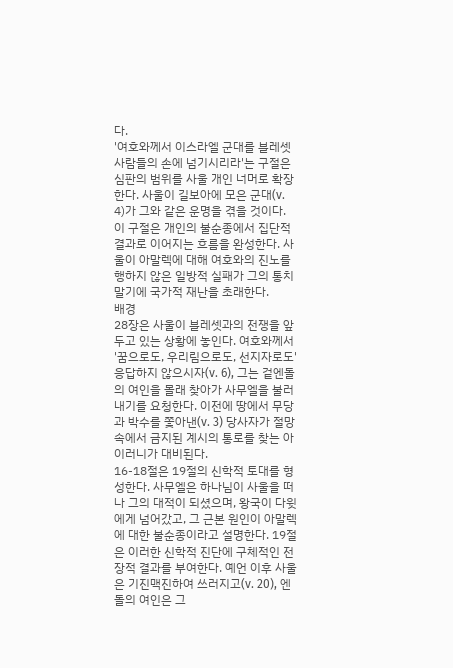다.
'여호와께서 이스라엘 군대를 블레셋 사람들의 손에 넘기시리라'는 구절은 심판의 범위를 사울 개인 너머로 확장한다. 사울이 길보아에 모은 군대(v. 4)가 그와 같은 운명을 겪을 것이다. 이 구절은 개인의 불순종에서 집단적 결과로 이어지는 흐름을 완성한다. 사울이 아말렉에 대해 여호와의 진노를 행하지 않은 일방적 실패가 그의 통치 말기에 국가적 재난을 초래한다.
배경
28장은 사울이 블레셋과의 전쟁을 앞두고 있는 상황에 놓인다. 여호와께서 '꿈으로도, 우리림으로도, 선지자로도' 응답하지 않으시자(v. 6), 그는 겉엔돌의 여인을 몰래 찾아가 사무엘을 불러내기를 요청한다. 이전에 땅에서 무당과 박수를 쫓아낸(v. 3) 당사자가 절망 속에서 금지된 계시의 통로를 찾는 아이러니가 대비된다.
16-18절은 19절의 신학적 토대를 형성한다. 사무엘은 하나님이 사울을 떠나 그의 대적이 되셨으며, 왕국이 다윗에게 넘어갔고, 그 근본 원인이 아말렉에 대한 불순종이라고 설명한다. 19절은 이러한 신학적 진단에 구체적인 전장적 결과를 부여한다. 예언 이후 사울은 기진맥진하여 쓰러지고(v. 20), 엔돌의 여인은 그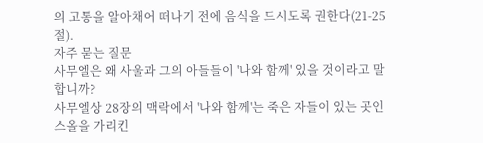의 고통을 알아채어 떠나기 전에 음식을 드시도록 권한다(21-25절).
자주 묻는 질문
사무엘은 왜 사울과 그의 아들들이 '나와 함께' 있을 것이라고 말합니까?
사무엘상 28장의 맥락에서 '나와 함께'는 죽은 자들이 있는 곳인 스올을 가리킨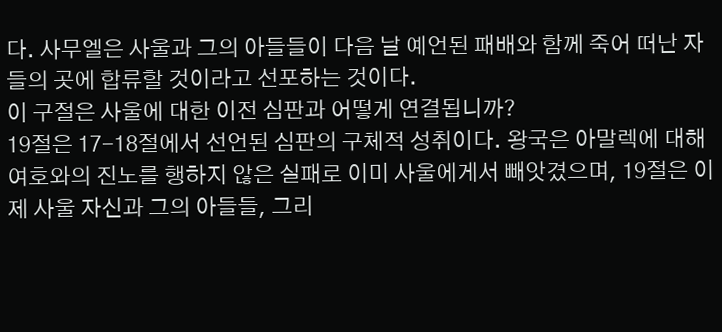다. 사무엘은 사울과 그의 아들들이 다음 날 예언된 패배와 함께 죽어 떠난 자들의 곳에 합류할 것이라고 선포하는 것이다.
이 구절은 사울에 대한 이전 심판과 어떻게 연결됩니까?
19절은 17-18절에서 선언된 심판의 구체적 성취이다. 왕국은 아말렉에 대해 여호와의 진노를 행하지 않은 실패로 이미 사울에게서 빼앗겼으며, 19절은 이제 사울 자신과 그의 아들들, 그리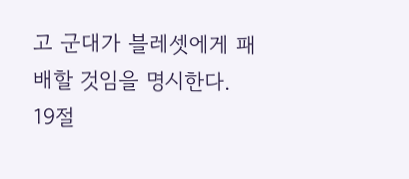고 군대가 블레셋에게 패배할 것임을 명시한다.
19절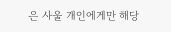은 사울 개인에게만 해당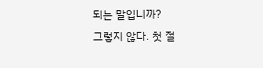되는 말입니까?
그렇지 않다. 첫 절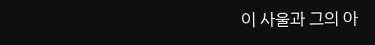이 사울과 그의 아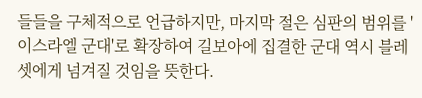들들을 구체적으로 언급하지만, 마지막 절은 심판의 범위를 '이스라엘 군대'로 확장하여 길보아에 집결한 군대 역시 블레셋에게 넘겨질 것임을 뜻한다.